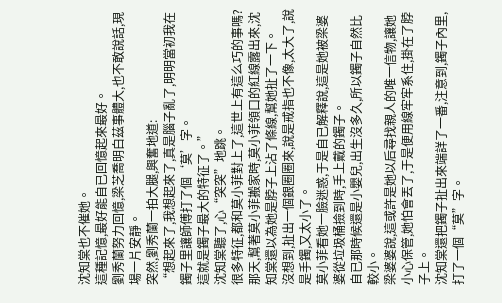沈知棠也不催她。
這種記憶,最好能自已回憶起來最好。
劉秀蘭努力回憶,梁芝喬明白茲事體大,也不敢說話,現場一片安靜。
突然,劉秀蘭一拍大腿,興奮地道:
“想起來了,我想起來了,真是腦子亂了,明明當初我在鐲子里讓師傅打了個‘莫’字。
這就是鐲子最大的特征了。”
沈知棠聽了,心“突突”地跳。
很多特征,都和莫小菲對上了,這世上有這么巧的事嗎?
那天,幫著莫小菲搬家時,莫小菲領口的紅線露出來,沈知棠還以為她是脖子上沾了條線,幫她扯了一下。
沒想到,扯出一個銀圈圈來,說是戒指也不像,太大了,說是手鐲,又太小了。
莫小菲看她一臉迷惑,于是自已解釋說,這是她被梁婆婆從垃圾桶撿到時,手上戴的鐲子。
自已那時候還是小嬰兒,出生沒多久,所以鐲子自然比較小。
梁婆婆說,這或許是她以后尋找親人的唯一信物,讓她小心保管,她怕會丟了,于是便用線牢牢系住,掛在了脖子上。
沈知棠還把鐲子扯出來端詳了一番,注意到,鐲子內里,打了一個“莫”字。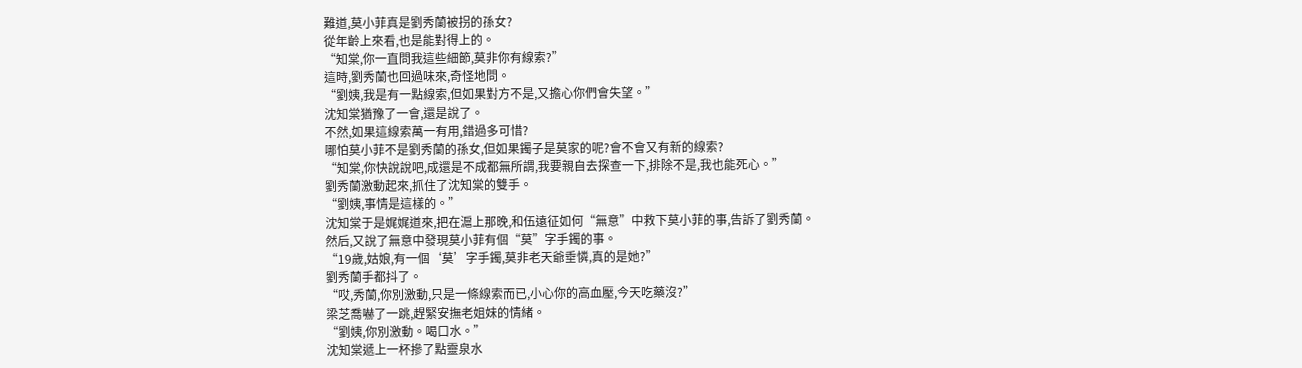難道,莫小菲真是劉秀蘭被拐的孫女?
從年齡上來看,也是能對得上的。
“知棠,你一直問我這些細節,莫非你有線索?”
這時,劉秀蘭也回過味來,奇怪地問。
“劉姨,我是有一點線索,但如果對方不是,又擔心你們會失望。”
沈知棠猶豫了一會,還是說了。
不然,如果這線索萬一有用,錯過多可惜?
哪怕莫小菲不是劉秀蘭的孫女,但如果鐲子是莫家的呢?會不會又有新的線索?
“知棠,你快說說吧,成還是不成都無所謂,我要親自去探查一下,排除不是,我也能死心。”
劉秀蘭激動起來,抓住了沈知棠的雙手。
“劉姨,事情是這樣的。”
沈知棠于是娓娓道來,把在滬上那晚,和伍遠征如何“無意”中救下莫小菲的事,告訴了劉秀蘭。
然后,又說了無意中發現莫小菲有個“莫”字手鐲的事。
“19歲,姑娘,有一個‘莫’字手鐲,莫非老天爺垂憐,真的是她?”
劉秀蘭手都抖了。
“哎,秀蘭,你別激動,只是一條線索而已,小心你的高血壓,今天吃藥沒?”
梁芝喬嚇了一跳,趕緊安撫老姐妹的情緒。
“劉姨,你別激動。喝口水。”
沈知棠遞上一杯摻了點靈泉水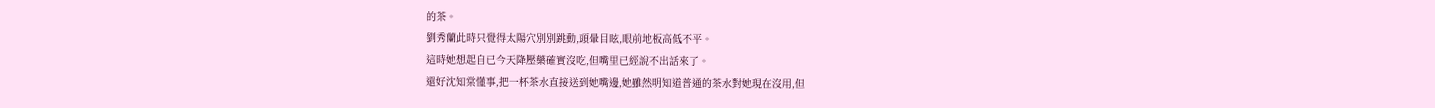的茶。
劉秀蘭此時只覺得太陽穴別別跳動,頭暈目眩,眼前地板高低不平。
這時她想起自已今天降壓藥確實沒吃,但嘴里已經說不出話來了。
還好沈知棠懂事,把一杯茶水直接送到她嘴邊,她雖然明知道普通的茶水對她現在沒用,但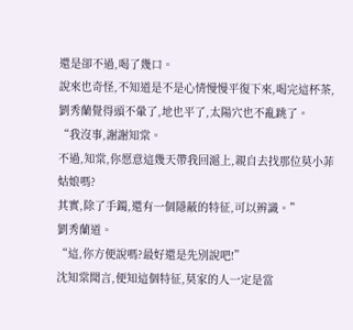還是卻不過,喝了幾口。
說來也奇怪,不知道是不是心情慢慢平復下來,喝完這杯茶,劉秀蘭覺得頭不暈了,地也平了,太陽穴也不亂跳了。
“我沒事,謝謝知棠。
不過,知棠,你愿意這幾天帶我回滬上,親自去找那位莫小菲姑娘嗎?
其實,除了手鐲,還有一個隱蔽的特征,可以辨識。”
劉秀蘭道。
“這,你方便說嗎?最好還是先別說吧!”
沈知棠聞言,便知這個特征,莫家的人一定是當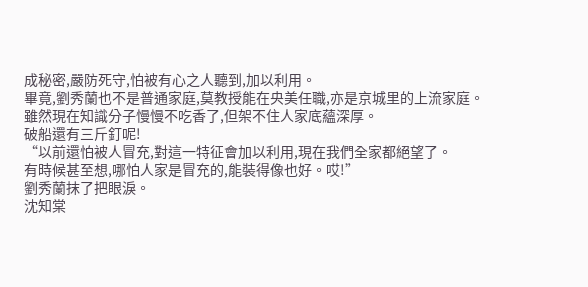成秘密,嚴防死守,怕被有心之人聽到,加以利用。
畢竟,劉秀蘭也不是普通家庭,莫教授能在央美任職,亦是京城里的上流家庭。
雖然現在知識分子慢慢不吃香了,但架不住人家底蘊深厚。
破船還有三斤釘呢!
“以前還怕被人冒充,對這一特征會加以利用,現在我們全家都絕望了。
有時候甚至想,哪怕人家是冒充的,能裝得像也好。哎!”
劉秀蘭抹了把眼淚。
沈知棠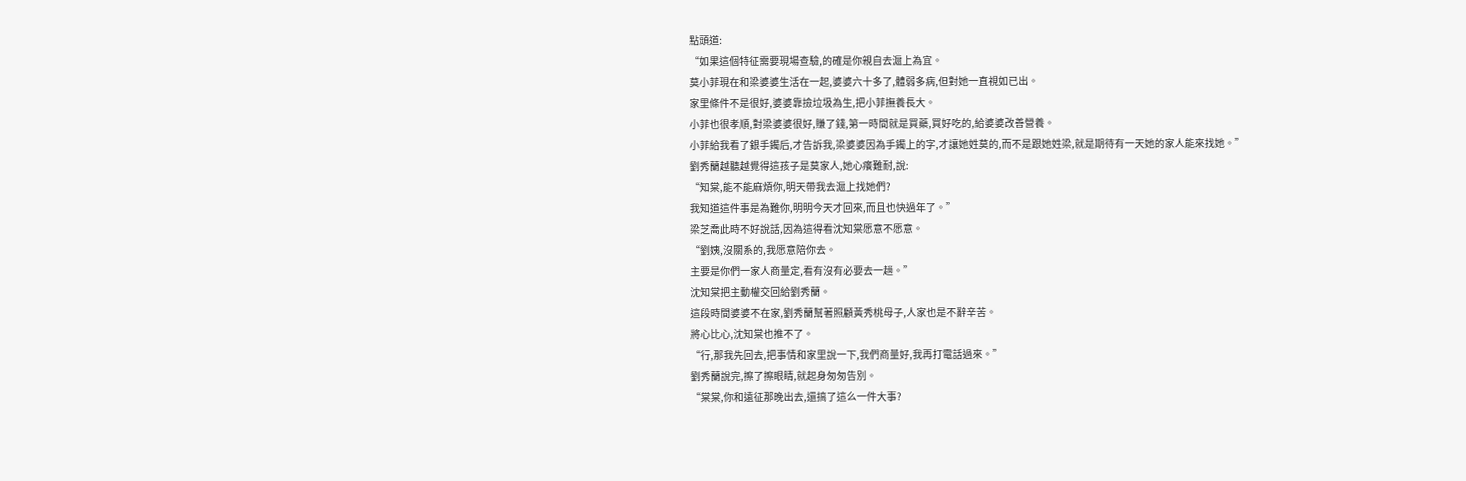點頭道:
“如果這個特征需要現場查驗,的確是你親自去滬上為宜。
莫小菲現在和梁婆婆生活在一起,婆婆六十多了,體弱多病,但對她一直視如已出。
家里條件不是很好,婆婆靠撿垃圾為生,把小菲撫養長大。
小菲也很孝順,對梁婆婆很好,賺了錢,第一時間就是買藥,買好吃的,給婆婆改善營養。
小菲給我看了銀手鐲后,才告訴我,梁婆婆因為手鐲上的字,才讓她姓莫的,而不是跟她姓梁,就是期待有一天她的家人能來找她。”
劉秀蘭越聽越覺得這孩子是莫家人,她心癢難耐,說:
“知棠,能不能麻煩你,明天帶我去滬上找她們?
我知道這件事是為難你,明明今天才回來,而且也快過年了。”
梁芝喬此時不好說話,因為這得看沈知棠愿意不愿意。
“劉姨,沒關系的,我愿意陪你去。
主要是你們一家人商量定,看有沒有必要去一趟。”
沈知棠把主動權交回給劉秀蘭。
這段時間婆婆不在家,劉秀蘭幫著照顧黃秀桃母子,人家也是不辭辛苦。
將心比心,沈知棠也推不了。
“行,那我先回去,把事情和家里說一下,我們商量好,我再打電話過來。”
劉秀蘭說完,擦了擦眼睛,就起身匆匆告別。
“棠棠,你和遠征那晚出去,還搞了這么一件大事?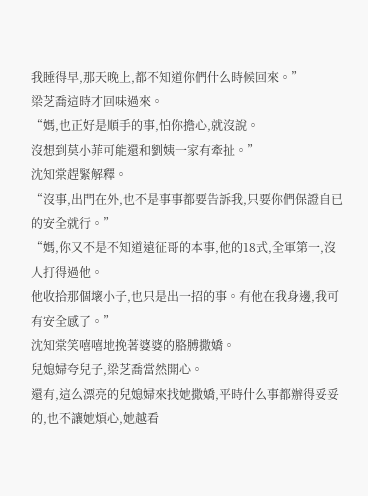我睡得早,那天晚上,都不知道你們什么時候回來。”
梁芝喬這時才回味過來。
“媽,也正好是順手的事,怕你擔心,就沒說。
沒想到莫小菲可能還和劉姨一家有牽扯。”
沈知棠趕緊解釋。
“沒事,出門在外,也不是事事都要告訴我,只要你們保證自已的安全就行。”
“媽,你又不是不知道遠征哥的本事,他的18式,全軍第一,沒人打得過他。
他收拾那個壞小子,也只是出一招的事。有他在我身邊,我可有安全感了。”
沈知棠笑嘻嘻地挽著婆婆的胳膊撒嬌。
兒媳婦夸兒子,梁芝喬當然開心。
還有,這么漂亮的兒媳婦來找她撒嬌,平時什么事都辦得妥妥的,也不讓她煩心,她越看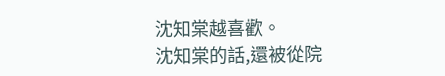沈知棠越喜歡。
沈知棠的話,還被從院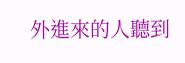外進來的人聽到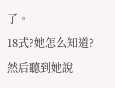了。
18式?她怎么知道?
然后聽到她說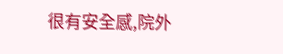很有安全感,院外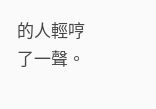的人輕哼了一聲。